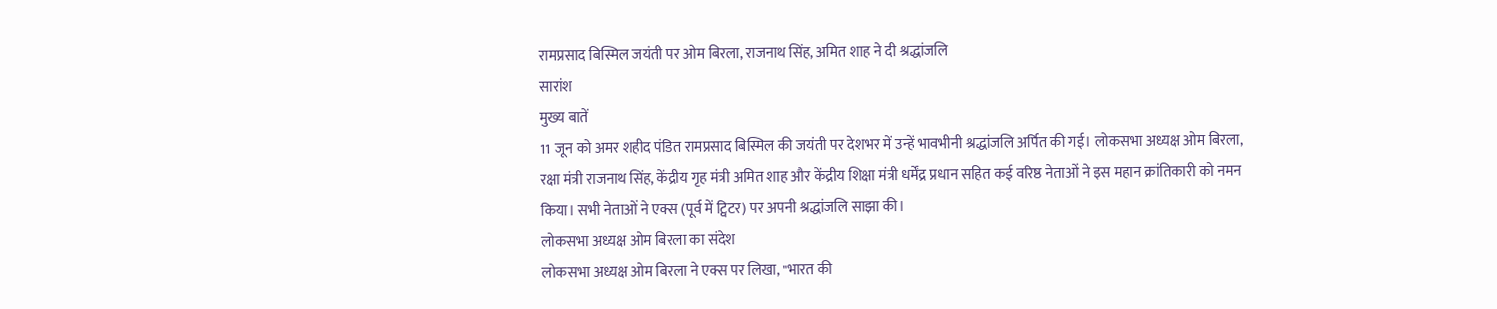रामप्रसाद बिस्मिल जयंती पर ओम बिरला, राजनाथ सिंह, अमित शाह ने दी श्रद्धांजलि
सारांश
मुख्य बातें
11 जून को अमर शहीद पंडित रामप्रसाद बिस्मिल की जयंती पर देशभर में उन्हें भावभीनी श्रद्धांजलि अर्पित की गई। लोकसभा अध्यक्ष ओम बिरला, रक्षा मंत्री राजनाथ सिंह, केंद्रीय गृह मंत्री अमित शाह और केंद्रीय शिक्षा मंत्री धर्मेंद्र प्रधान सहित कई वरिष्ठ नेताओं ने इस महान क्रांतिकारी को नमन किया। सभी नेताओं ने एक्स (पूर्व में ट्विटर) पर अपनी श्रद्धांजलि साझा की।
लोकसभा अध्यक्ष ओम बिरला का संदेश
लोकसभा अध्यक्ष ओम बिरला ने एक्स पर लिखा, "भारत की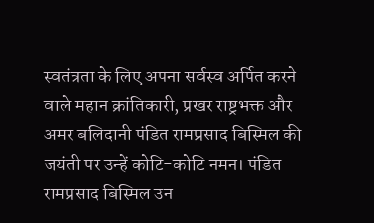स्वतंत्रता के लिए अपना सर्वस्व अर्पित करने वाले महान क्रांतिकारी, प्रखर राष्ट्रभक्त और अमर बलिदानी पंडित रामप्रसाद बिस्मिल की जयंती पर उन्हें कोटि-कोटि नमन। पंडित रामप्रसाद बिस्मिल उन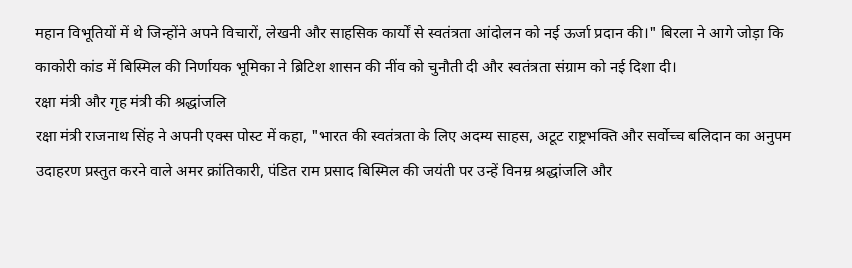महान विभूतियों में थे जिन्होंने अपने विचारों, लेखनी और साहसिक कार्यों से स्वतंत्रता आंदोलन को नई ऊर्जा प्रदान की।" बिरला ने आगे जोड़ा कि काकोरी कांड में बिस्मिल की निर्णायक भूमिका ने ब्रिटिश शासन की नींव को चुनौती दी और स्वतंत्रता संग्राम को नई दिशा दी।
रक्षा मंत्री और गृह मंत्री की श्रद्धांजलि
रक्षा मंत्री राजनाथ सिंह ने अपनी एक्स पोस्ट में कहा, "भारत की स्वतंत्रता के लिए अदम्य साहस, अटूट राष्ट्रभक्ति और सर्वोच्च बलिदान का अनुपम उदाहरण प्रस्तुत करने वाले अमर क्रांतिकारी, पंडित राम प्रसाद बिस्मिल की जयंती पर उन्हें विनम्र श्रद्धांजलि और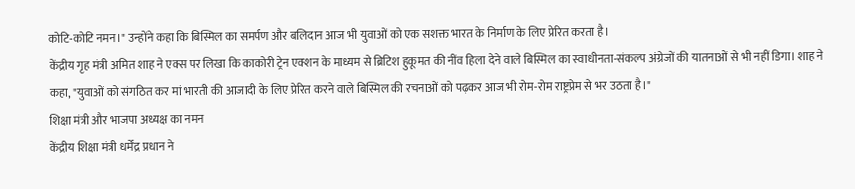कोटि-कोटि नमन।" उन्होंने कहा कि बिस्मिल का समर्पण और बलिदान आज भी युवाओं को एक सशक्त भारत के निर्माण के लिए प्रेरित करता है।
केंद्रीय गृह मंत्री अमित शाह ने एक्स पर लिखा कि काकोरी ट्रेन एक्शन के माध्यम से ब्रिटिश हुकूमत की नींव हिला देने वाले बिस्मिल का स्वाधीनता-संकल्प अंग्रेजों की यातनाओं से भी नहीं डिगा। शाह ने कहा, "युवाओं को संगठित कर मां भारती की आजादी के लिए प्रेरित करने वाले बिस्मिल की रचनाओं को पढ़कर आज भी रोम-रोम राष्ट्रप्रेम से भर उठता है।"
शिक्षा मंत्री और भाजपा अध्यक्ष का नमन
केंद्रीय शिक्षा मंत्री धर्मेंद्र प्रधान ने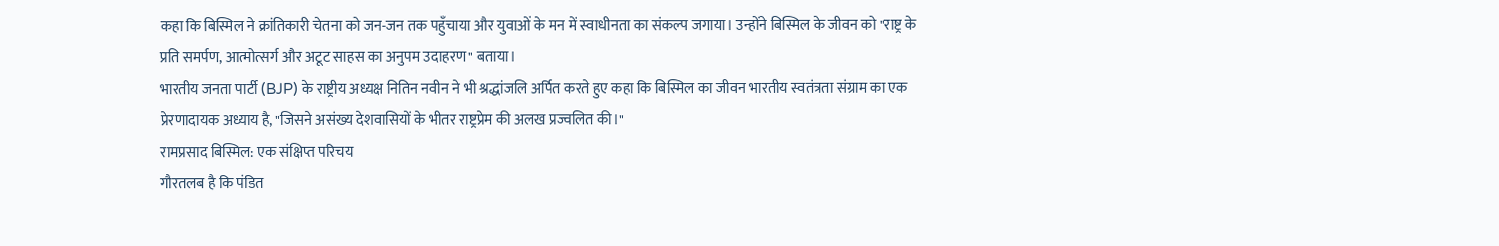कहा कि बिस्मिल ने क्रांतिकारी चेतना को जन-जन तक पहुँचाया और युवाओं के मन में स्वाधीनता का संकल्प जगाया। उन्होंने बिस्मिल के जीवन को "राष्ट्र के प्रति समर्पण, आत्मोत्सर्ग और अटूट साहस का अनुपम उदाहरण" बताया।
भारतीय जनता पार्टी (BJP) के राष्ट्रीय अध्यक्ष नितिन नवीन ने भी श्रद्धांजलि अर्पित करते हुए कहा कि बिस्मिल का जीवन भारतीय स्वतंत्रता संग्राम का एक प्रेरणादायक अध्याय है, "जिसने असंख्य देशवासियों के भीतर राष्ट्रप्रेम की अलख प्रज्वलित की।"
रामप्रसाद बिस्मिल: एक संक्षिप्त परिचय
गौरतलब है कि पंडित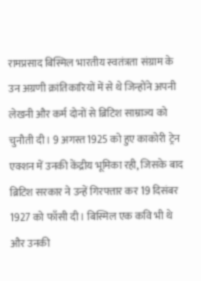रामप्रसाद बिस्मिल भारतीय स्वतंत्रता संग्राम के उन अग्रणी क्रांतिकारियों में से थे जिन्होंने अपनी लेखनी और कर्म दोनों से ब्रिटिश साम्राज्य को चुनौती दी। 9 अगस्त 1925 को हुए काकोरी ट्रेन एक्शन में उनकी केंद्रीय भूमिका रही, जिसके बाद ब्रिटिश सरकार ने उन्हें गिरफ्तार कर 19 दिसंबर 1927 को फाँसी दी। बिस्मिल एक कवि भी थे और उनकी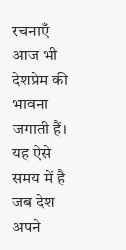रचनाएँ आज भी देशप्रेम की भावना जगाती हैं। यह ऐसे समय में है जब देश अपने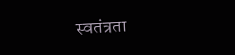स्वतंत्रता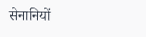सेनानियों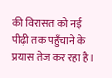की विरासत को नई पीढ़ी तक पहुँचाने के प्रयास तेज कर रहा है।